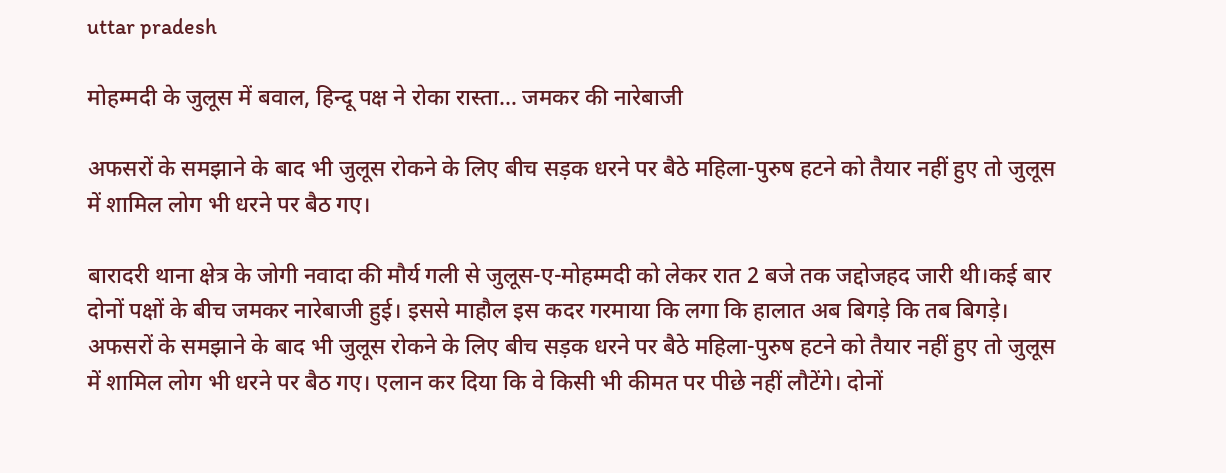uttar pradesh

मोहम्मदी के जुलूस में बवाल, हिन्दू पक्ष ने रोका रास्ता… जमकर की नारेबाजी

अफसरों के समझाने के बाद भी जुलूस रोकने के लिए बीच सड़क धरने पर बैठे महिला-पुरुष हटने को तैयार नहीं हुए तो जुलूस में शामिल लोग भी धरने पर बैठ गए।

बारादरी थाना क्षेत्र के जोगी नवादा की मौर्य गली से जुलूस-ए-मोहम्मदी को लेकर रात 2 बजे तक जद्दोजहद जारी थी।कई बार दोनों पक्षों के बीच जमकर नारेबाजी हुई। इससे माहौल इस कदर गरमाया कि लगा कि हालात अब बिगड़े कि तब बिगड़े। अफसरों के समझाने के बाद भी जुलूस रोकने के लिए बीच सड़क धरने पर बैठे महिला-पुरुष हटने को तैयार नहीं हुए तो जुलूस में शामिल लोग भी धरने पर बैठ गए। एलान कर दिया कि वे किसी भी कीमत पर पीछे नहीं लौटेंगे। दोनों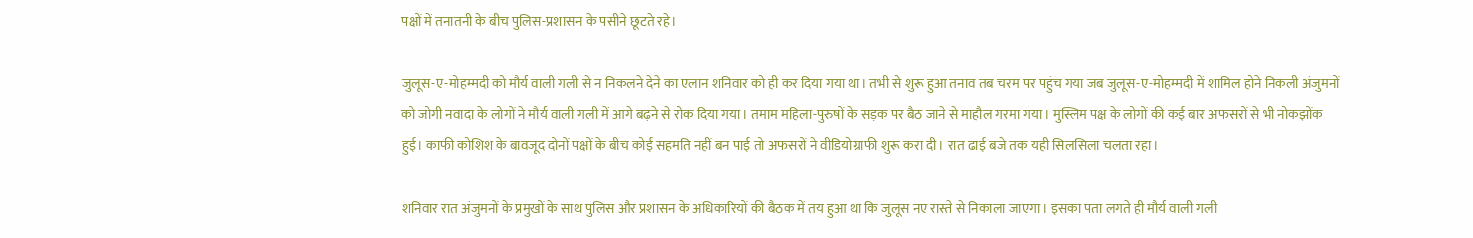पक्षों में तनातनी के बीच पुलिस-प्रशासन के पसीने छूटते रहे।

जुलूस-ए-मोहम्मदी को मौर्य वाली गली से न निकलने देने का एलान शनिवार को ही कर दिया गया था। तभी से शुरू हुआ तनाव तब चरम पर पहुंच गया जब जुलूस-ए-मोहम्मदी में शामिल होने निकली अंजुमनों को जोगी नवादा के लोगों ने मौर्य वाली गली में आगे बढ़ने से रोक दिया गया। तमाम महिला-पुरुषों के सड़क पर बैठ जाने से माहौल गरमा गया। मुस्लिम पक्ष के लोगों की कई बार अफसरों से भी नोकझोंक हुई। काफी कोशिश के बावजूद दोनों पक्षों के बीच कोई सहमति नहीं बन पाई तो अफसरों ने वीडियोग्राफी शुरू करा दी। रात ढाई बजे तक यही सिलसिला चलता रहा।

शनिवार रात अंजुमनों के प्रमुखों के साथ पुलिस और प्रशासन के अधिकारियों की बैठक में तय हुआ था कि जुलूस नए रास्ते से निकाला जाएगा। इसका पता लगते ही मौर्य वाली गली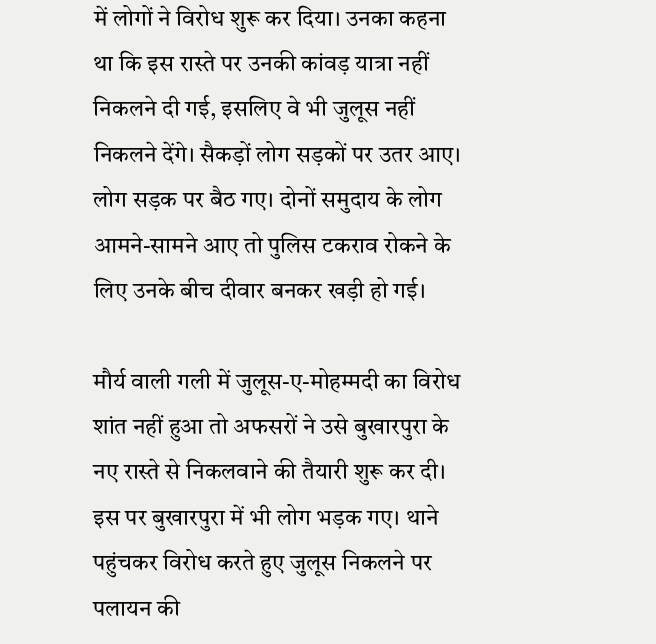में लोगों ने विरोध शुरू कर दिया। उनका कहना था कि इस रास्ते पर उनकी कांवड़ यात्रा नहीं निकलने दी गई, इसलिए वे भी जुलूस नहीं निकलने देंगे। सैकड़ों लोग सड़कों पर उतर आए। लोग सड़क पर बैठ गए। दोनों समुदाय के लोग आमने-सामने आए तो पुलिस टकराव रोकने के लिए उनके बीच दीवार बनकर खड़ी हो गई।

मौर्य वाली गली में जुलूस-ए-मोहम्मदी का विरोध शांत नहीं हुआ तो अफसरों ने उसे बुखारपुरा के नए रास्ते से निकलवाने की तैयारी शुरू कर दी। इस पर बुखारपुरा में भी लोग भड़क गए। थाने पहुंचकर विरोध करते हुए जुलूस निकलने पर पलायन की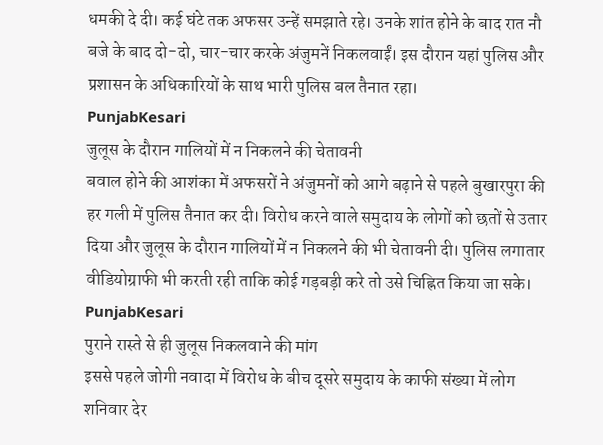धमकी दे दी। कई घंटे तक अफसर उन्हें समझाते रहे। उनके शांत होने के बाद रात नौ बजे के बाद दो-दो, चार-चार करके अंजुमनें निकलवाईं। इस दौरान यहां पुलिस और प्रशासन के अधिकारियों के साथ भारी पुलिस बल तैनात रहा।
PunjabKesari
जुलूस के दौरान गालियों में न निकलने की चेतावनी
बवाल होने की आशंका में अफसरों ने अंजुमनों को आगे बढ़ाने से पहले बुखारपुरा की हर गली में पुलिस तैनात कर दी। विरोध करने वाले समुदाय के लोगों को छतों से उतार दिया और जुलूस के दौरान गालियों में न निकलने की भी चेतावनी दी। पुलिस लगातार वीडियोग्राफी भी करती रही ताकि कोई गड़बड़ी करे तो उसे चिह्नित किया जा सके।
PunjabKesari
पुराने रास्ते से ही जुलूस निकलवाने की मांग
इससे पहले जोगी नवादा में विरोध के बीच दूसरे समुदाय के काफी संख्या में लोग शनिवार देर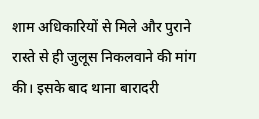शाम अधिकारियों से मिले और पुराने रास्ते से ही जुलूस निकलवाने की मांग की। इसके बाद थाना बारादरी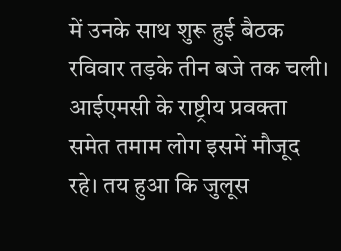में उनके साथ शुरू हुई बैठक रविवार तड़के तीन बजे तक चली। आईएमसी के राष्ट्रीय प्रवक्ता समेत तमाम लोग इसमें मौजूद रहे। तय हुआ कि जुलूस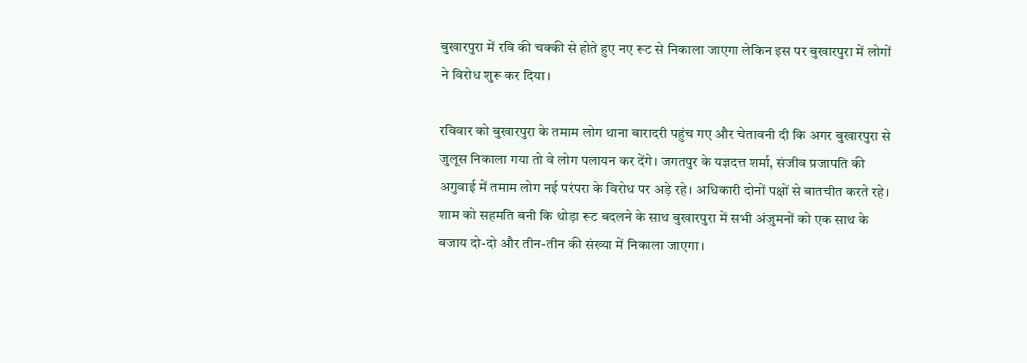बुखारपुरा में रवि की चक्की से होते हुए नए रूट से निकाला जाएगा लेकिन इस पर बुखारपुरा में लोगों ने विरोध शुरू कर दिया।

रविवार को बुखारपुरा के तमाम लोग थाना बारादरी पहुंच गए और चेतावनी दी कि अगर बुखारपुरा से जुलूस निकाला गया तो वे लोग पलायन कर देंगे। जगतपुर के यज्ञदत्त शर्मा, संजीव प्रजापति की अगुवाई में तमाम लोग नई परंपरा के विरोध पर अड़े रहे। अधिकारी दोनों पक्षों से बातचीत करते रहे। शाम को सहमति बनी कि थोड़ा रूट बदलने के साथ बुखारपुरा में सभी अंजुमनों को एक साथ के बजाय दो-दो और तीन-तीन की संख्या में निकाला जाएगा।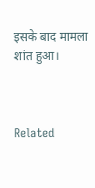इसके बाद मामला शांत हुआ।



Related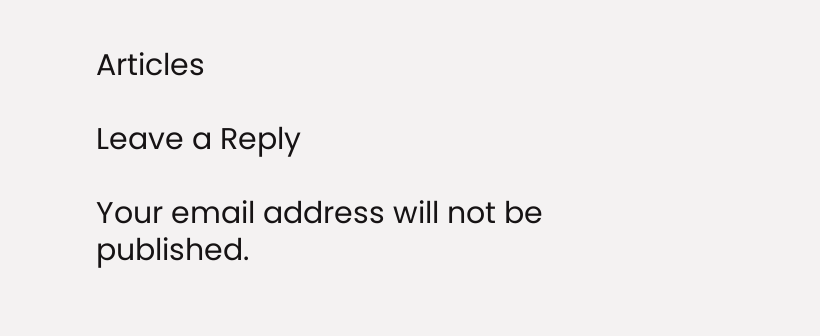Articles

Leave a Reply

Your email address will not be published.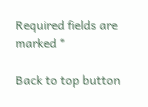Required fields are marked *

Back to top button